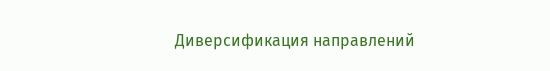Диверсификация направлений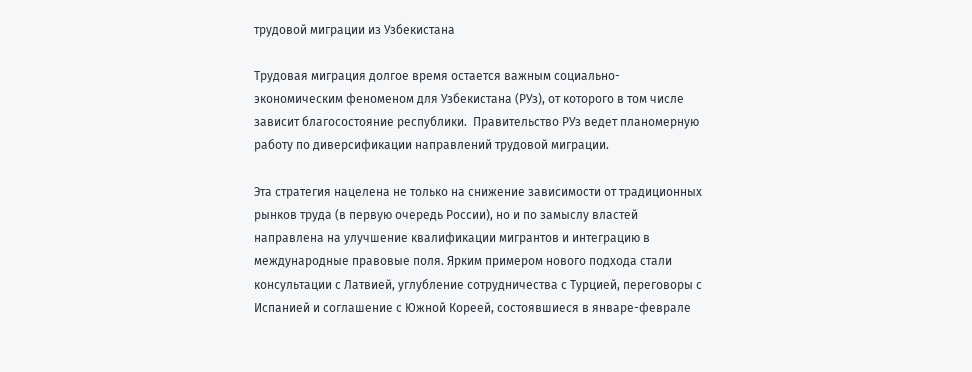трудовой миграции из Узбекистана

Трудовая миграция долгое время остается важным социально-экономическим феноменом для Узбекистана (РУз), от которого в том числе зависит благосостояние республики.  Правительство РУз ведет планомерную работу по диверсификации направлений трудовой миграции.

Эта стратегия нацелена не только на снижение зависимости от традиционных рынков труда (в первую очередь России), но и по замыслу властей направлена на улучшение квалификации мигрантов и интеграцию в международные правовые поля. Ярким примером нового подхода стали консультации с Латвией, углубление сотрудничества с Турцией, переговоры с Испанией и соглашение с Южной Кореей, состоявшиеся в январе-феврале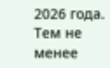2026 года. Тем не менее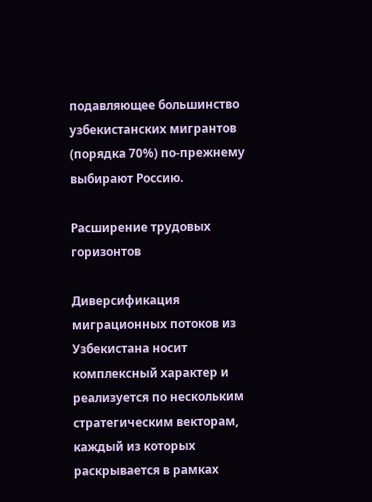подавляющее большинство узбекистанских мигрантов (порядка 70%) по-прежнему выбирают Россию.

Расширение трудовых горизонтов

Диверсификация миграционных потоков из Узбекистана носит комплексный характер и реализуется по нескольким стратегическим векторам, каждый из которых раскрывается в рамках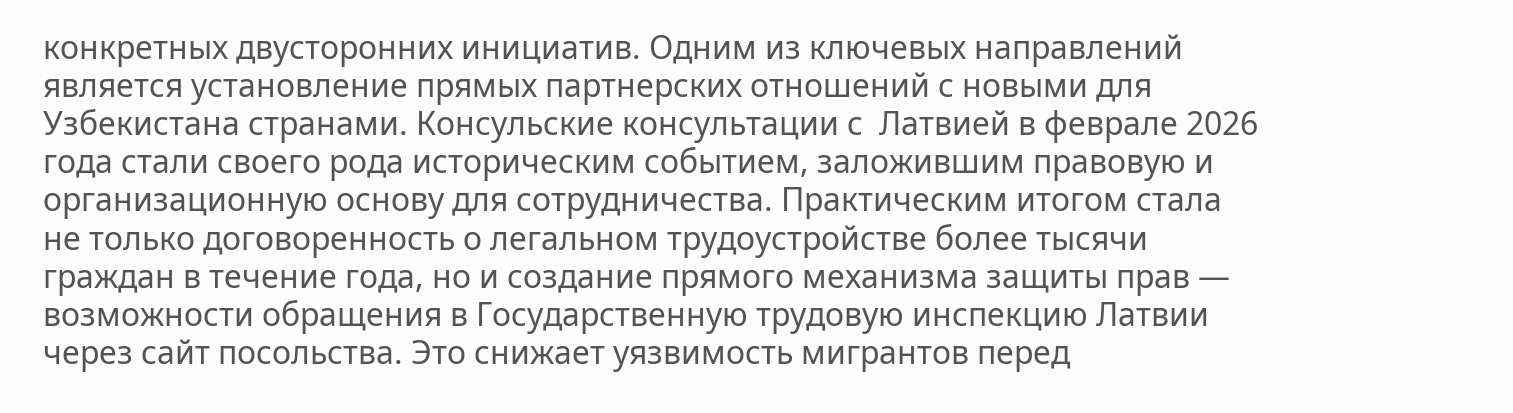конкретных двусторонних инициатив. Одним из ключевых направлений является установление прямых партнерских отношений с новыми для Узбекистана странами. Консульские консультации с  Латвией в феврале 2026 года стали своего рода историческим событием, заложившим правовую и организационную основу для сотрудничества. Практическим итогом стала не только договоренность о легальном трудоустройстве более тысячи граждан в течение года, но и создание прямого механизма защиты прав — возможности обращения в Государственную трудовую инспекцию Латвии через сайт посольства. Это снижает уязвимость мигрантов перед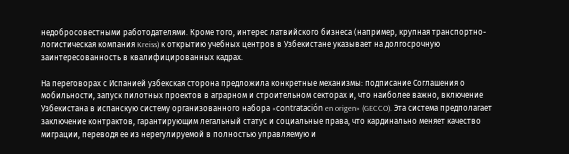недобросовестными работодателями. Кроме того, интерес латвийского бизнеса (например, крупная транспортно-логистическая компания Kreiss) к открытию учебных центров в Узбекистане указывает на долгосрочную заинтересованность в квалифицированных кадрах.

На переговорах с Испанией узбекская сторона предложила конкретные механизмы: подписание Соглашения о мобильности, запуск пилотных проектов в аграрном и строительном секторах и, что наиболее важно, включение Узбекистана в испанскую систему организованного набора «contratación en origen» (GECCO). Эта система предполагает заключение контрактов, гарантирующим легальный статус и социальные права, что кардинально меняет качество миграции, переводя ее из нерегулируемой в полностью управляемую и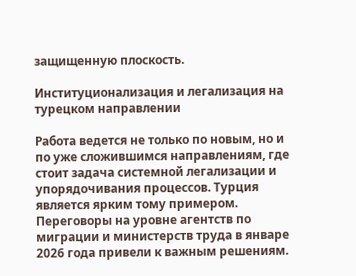защищенную плоскость.

Институционализация и легализация на турецком направлении

Работа ведется не только по новым, но и по уже сложившимся направлениям, где стоит задача системной легализации и упорядочивания процессов. Турция является ярким тому примером. Переговоры на уровне агентств по миграции и министерств труда в январе 2026 года привели к важным решениям.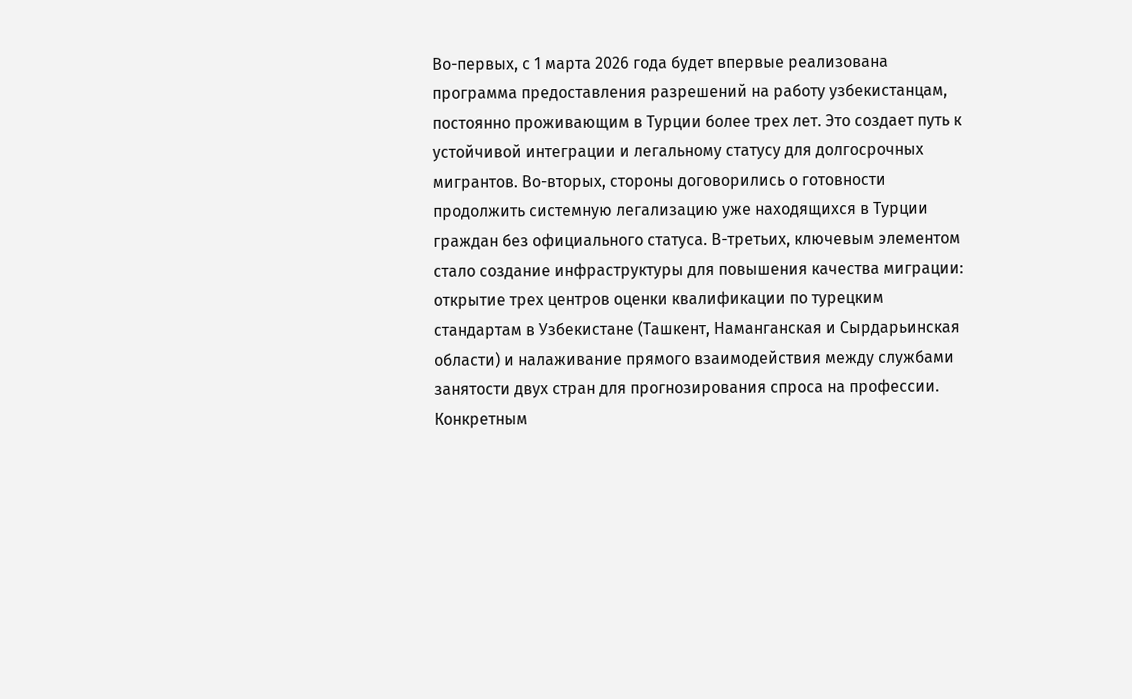Во-первых, с 1 марта 2026 года будет впервые реализована программа предоставления разрешений на работу узбекистанцам, постоянно проживающим в Турции более трех лет. Это создает путь к устойчивой интеграции и легальному статусу для долгосрочных мигрантов. Во-вторых, стороны договорились о готовности продолжить системную легализацию уже находящихся в Турции граждан без официального статуса. В-третьих, ключевым элементом стало создание инфраструктуры для повышения качества миграции: открытие трех центров оценки квалификации по турецким стандартам в Узбекистане (Ташкент, Наманганская и Сырдарьинская области) и налаживание прямого взаимодействия между службами занятости двух стран для прогнозирования спроса на профессии. Конкретным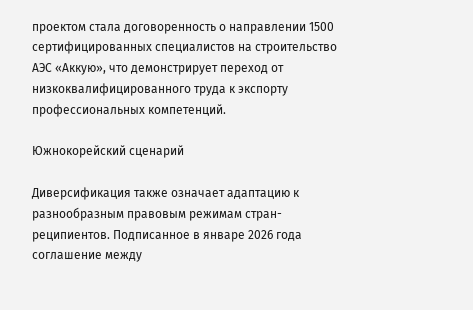проектом стала договоренность о направлении 1500 сертифицированных специалистов на строительство АЭС «Аккую», что демонстрирует переход от низкоквалифицированного труда к экспорту профессиональных компетенций.

Южнокорейский сценарий

Диверсификация также означает адаптацию к разнообразным правовым режимам стран-реципиентов. Подписанное в январе 2026 года соглашение между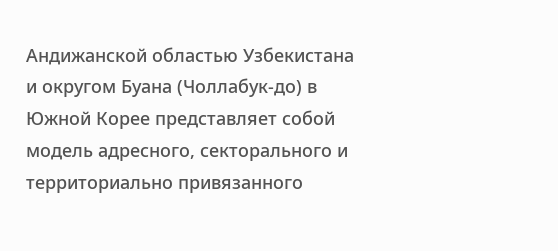Андижанской областью Узбекистана и округом Буана (Чоллабук-до) в Южной Корее представляет собой модель адресного, секторального и территориально привязанного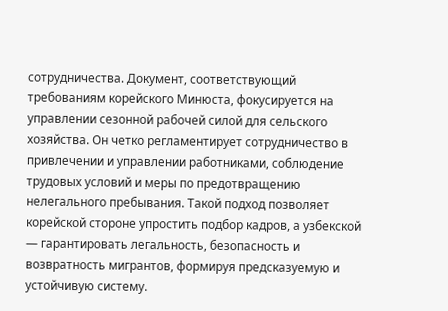сотрудничества. Документ, соответствующий требованиям корейского Минюста, фокусируется на управлении сезонной рабочей силой для сельского хозяйства. Он четко регламентирует сотрудничество в привлечении и управлении работниками, соблюдение трудовых условий и меры по предотвращению нелегального пребывания. Такой подход позволяет корейской стороне упростить подбор кадров, а узбекской — гарантировать легальность, безопасность и возвратность мигрантов, формируя предсказуемую и устойчивую систему.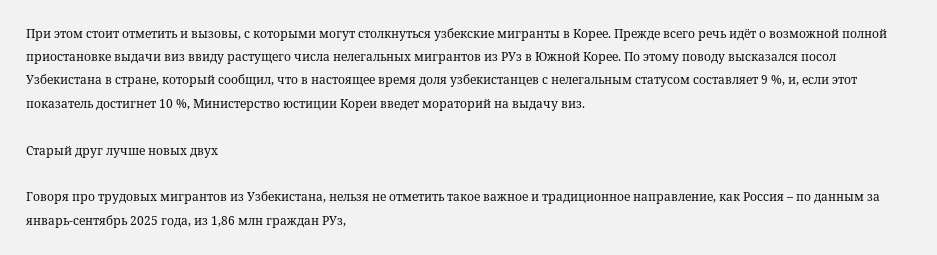При этом стоит отметить и вызовы, с которыми могут столкнуться узбекские мигранты в Корее. Прежде всего речь идёт о возможной полной приостановке выдачи виз ввиду растущего числа нелегальных мигрантов из РУз в Южной Корее. По этому поводу высказался посол Узбекистана в стране, который сообщил, что в настоящее время доля узбекистанцев с нелегальным статусом составляет 9 %, и, если этот показатель достигнет 10 %, Министерство юстиции Кореи введет мораторий на выдачу виз.

Старый друг лучше новых двух

Говоря про трудовых мигрантов из Узбекистана, нельзя не отметить такое важное и традиционное направление, как Россия – по данным за январь-сентябрь 2025 года, из 1,86 млн граждан РУз,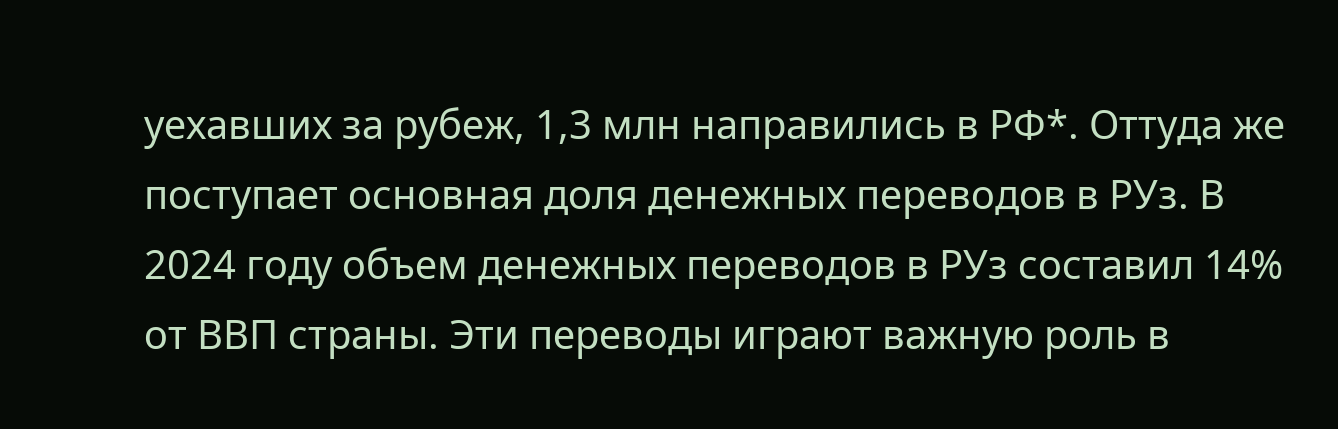уехавших за рубеж, 1,3 млн направились в РФ*. Оттуда же поступает основная доля денежных переводов в РУз. В 2024 году объем денежных переводов в РУз составил 14% от ВВП страны. Эти переводы играют важную роль в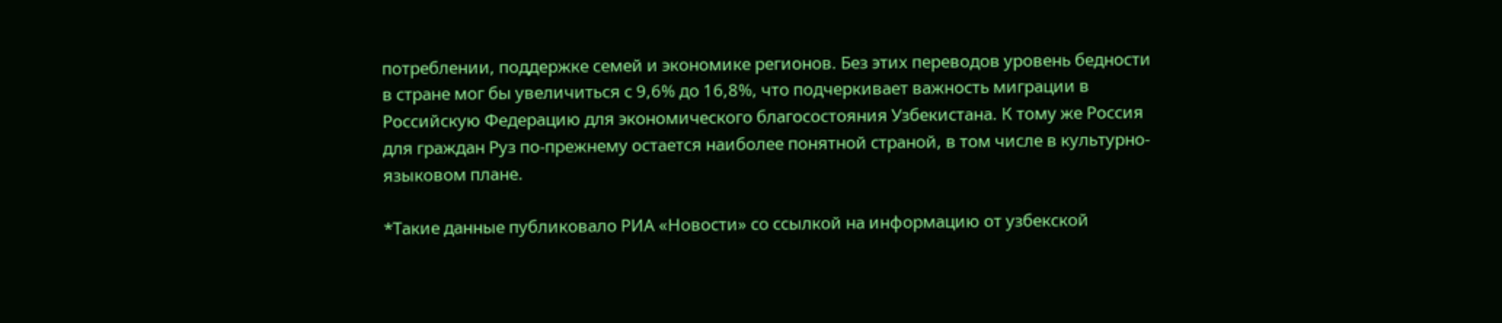потреблении, поддержке семей и экономике регионов. Без этих переводов уровень бедности в стране мог бы увеличиться с 9,6% до 16,8%, что подчеркивает важность миграции в Российскую Федерацию для экономического благосостояния Узбекистана. К тому же Россия для граждан Руз по-прежнему остается наиболее понятной страной, в том числе в культурно-языковом плане.

*Такие данные публиковало РИА «Новости» со ссылкой на информацию от узбекской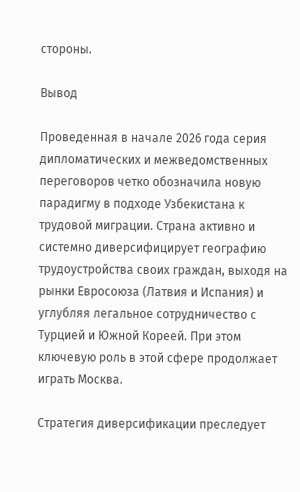стороны.

Вывод

Проведенная в начале 2026 года серия дипломатических и межведомственных переговоров четко обозначила новую парадигму в подходе Узбекистана к трудовой миграции. Страна активно и системно диверсифицирует географию трудоустройства своих граждан, выходя на рынки Евросоюза (Латвия и Испания) и углубляя легальное сотрудничество с Турцией и Южной Кореей. При этом ключевую роль в этой сфере продолжает играть Москва.

Стратегия диверсификации преследует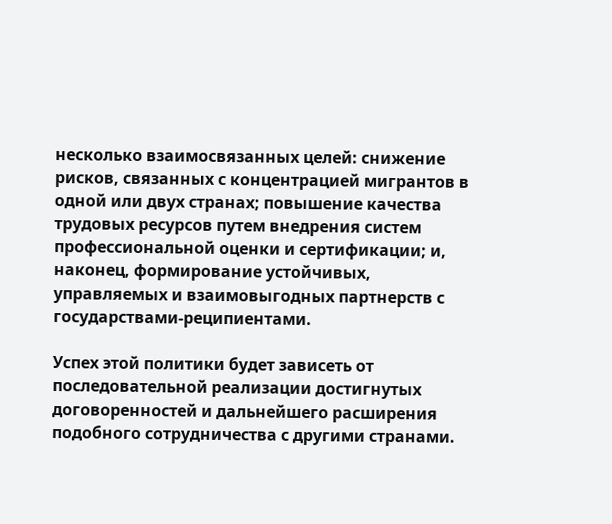несколько взаимосвязанных целей: снижение рисков, связанных с концентрацией мигрантов в одной или двух странах; повышение качества трудовых ресурсов путем внедрения систем профессиональной оценки и сертификации; и, наконец, формирование устойчивых, управляемых и взаимовыгодных партнерств с государствами-реципиентами.

Успех этой политики будет зависеть от последовательной реализации достигнутых договоренностей и дальнейшего расширения подобного сотрудничества с другими странами.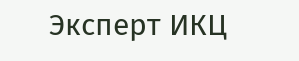Эксперт ИКЦ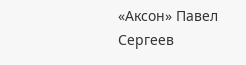«Аксон» Павел Сергеев